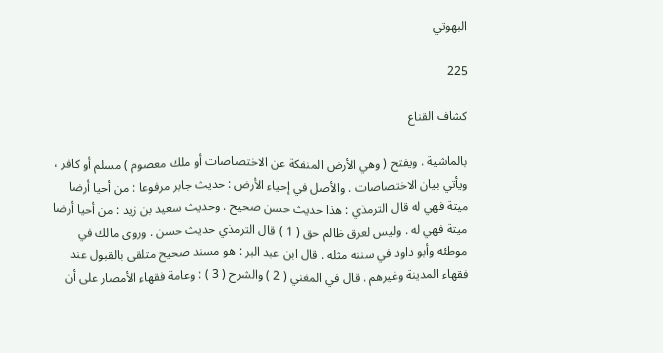البهوتي

225

كشاف القناع

بالماشية . ويفتح ( وهي الأرض المنفكة عن الاختصاصات أو ملك معصوم ) مسلم أو كافر ، ويأتي بيان الاختصاصات . والأصل في إحياء الأرض : حديث جابر مرفوعا : من أحيا أرضا ميتة فهي له قال الترمذي : هذا حديث حسن صحيح . وحديث سعيد بن زيد : من أحيا أرضا ميتة فهي له . وليس لعرق ظالم حق ( 1 ) قال الترمذي حديث حسن . وروى مالك في موطئه وأبو داود في سننه مثله . قال ابن عبد البر : هو مسند صحيح متلقى بالقبول عند فقهاء المدينة وغيرهم . قال في المغني ( 2 ) والشرح ( 3 ) : وعامة فقهاء الأمصار على أن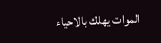الموات يهلك بالاحياء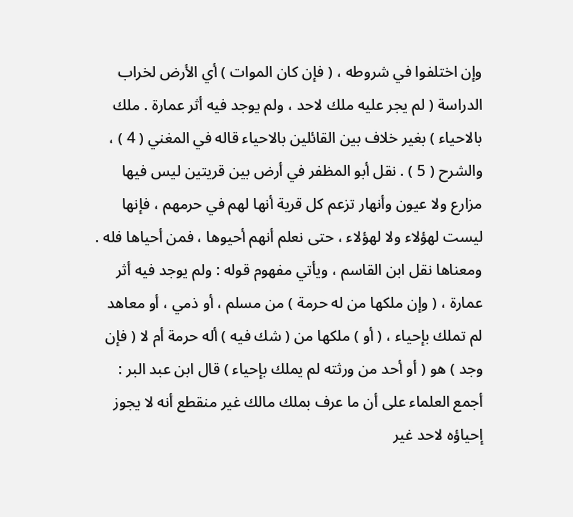وإن اختلفوا في شروطه ، ( فإن كان الموات ) أي الأرض لخراب الدراسة ( لم يجر عليه ملك لاحد ، ولم يوجد فيه أثر عمارة . ملك بالاحياء ) بغير خلاف بين القائلين بالاحياء قاله في المغني ( 4 ) ، والشرح ( 5 ) . نقل أبو المظفر في أرض بين قريتين ليس فيها مزارع ولا عيون وأنهار تزعم كل قرية أنها لهم في حرمهم ، فإنها ليست لهؤلاء ولا لهؤلاء ، حتى نعلم أنهم أحيوها ، فمن أحياها فله . ومعناها نقل ابن القاسم ، ويأتي مفهوم قوله : ولم يوجد فيه أثر عمارة ، ( وإن ملكها من له حرمة ) من مسلم ، أو ذمي ، أو معاهد لم تملك بإحياء ، ( أو ) ملكها من ( شك فيه ) أله حرمة أم لا ( فإن وجد ) هو ( أو أحد من ورثته لم يملك بإحياء ) قال ابن عبد البر : أجمع العلماء على أن ما عرف بملك مالك غير منقطع أنه لا يجوز إحياؤه لاحد غير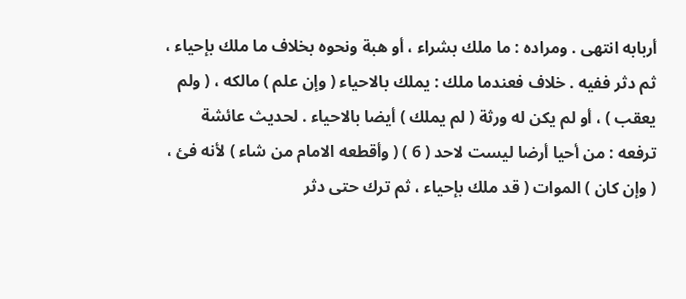أربابه انتهى . ومراده : ما ملك بشراء ، أو هبة ونحوه بخلاف ما ملك بإحياء ، ثم دثر ففيه . خلاف فعندما ملك : يملك بالاحياء ( وإن علم ) مالكه ، ( ولم يعقب ) ، أو لم يكن له ورثة ( لم يملك ) أيضا بالاحياء . لحديث عائشة ترفعه : من أحيا أرضا ليست لاحد ( 6 ) ( وأقطعه الامام من شاء ) لأنه فئ ، ( وإن كان ) الموات ( قد ملك بإحياء ، ثم ترك حتى دثر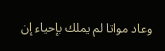وعاد مواتا لم يملك بإحياء إن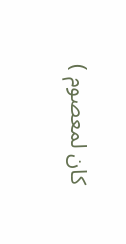كان لمعصوم )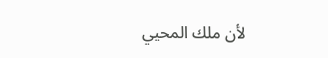لأن ملك المحيي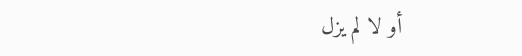أو لا لم يزل